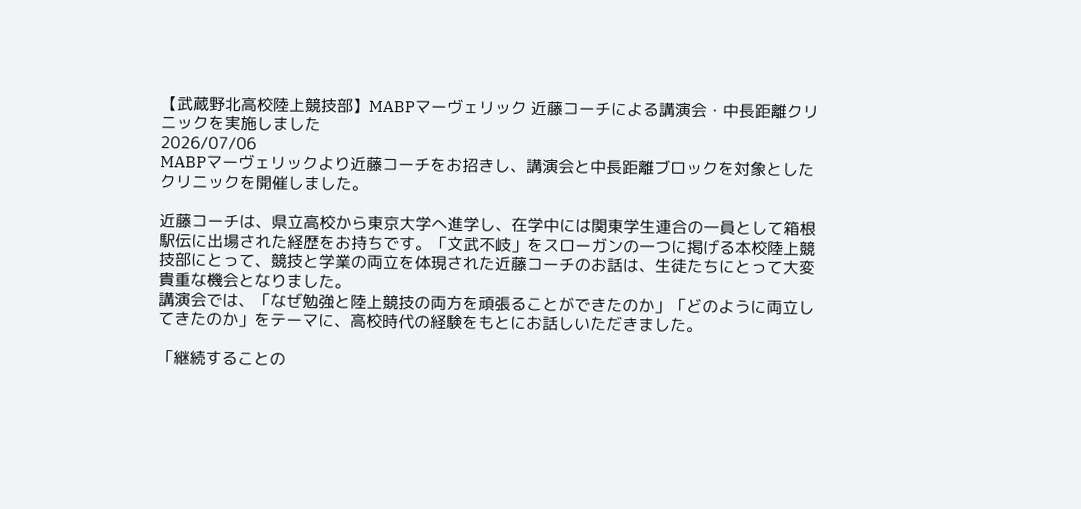【武蔵野北高校陸上競技部】MABPマーヴェリック 近藤コーチによる講演会・中長距離クリニックを実施しました
2026/07/06
MABPマーヴェリックより近藤コーチをお招きし、講演会と中長距離ブロックを対象としたクリニックを開催しました。

近藤コーチは、県立高校から東京大学へ進学し、在学中には関東学生連合の一員として箱根駅伝に出場された経歴をお持ちです。「文武不岐」をスローガンの一つに掲げる本校陸上競技部にとって、競技と学業の両立を体現された近藤コーチのお話は、生徒たちにとって大変貴重な機会となりました。
講演会では、「なぜ勉強と陸上競技の両方を頑張ることができたのか」「どのように両立してきたのか」をテーマに、高校時代の経験をもとにお話しいただきました。

「継続することの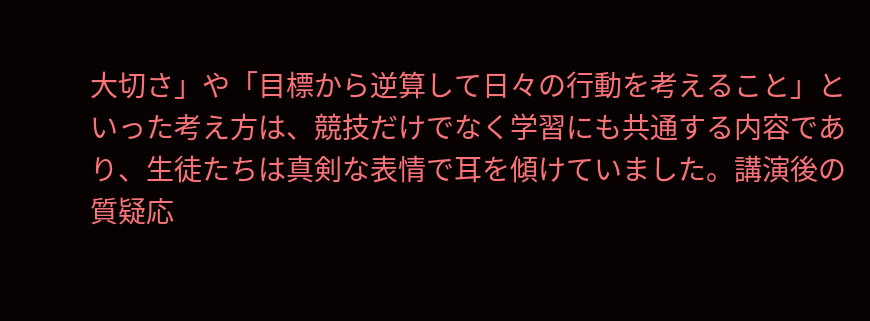大切さ」や「目標から逆算して日々の行動を考えること」といった考え方は、競技だけでなく学習にも共通する内容であり、生徒たちは真剣な表情で耳を傾けていました。講演後の質疑応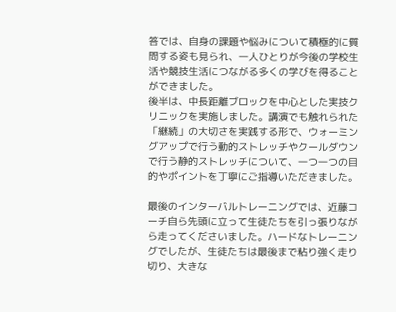答では、自身の課題や悩みについて積極的に質問する姿も見られ、一人ひとりが今後の学校生活や競技生活につながる多くの学びを得ることができました。
後半は、中長距離ブロックを中心とした実技クリニックを実施しました。講演でも触れられた「継続」の大切さを実践する形で、ウォーミングアップで行う動的ストレッチやクールダウンで行う静的ストレッチについて、一つ一つの目的やポイントを丁寧にご指導いただきました。

最後のインターバルトレーニングでは、近藤コーチ自ら先頭に立って生徒たちを引っ張りながら走ってくださいました。ハードなトレーニングでしたが、生徒たちは最後まで粘り強く走り切り、大きな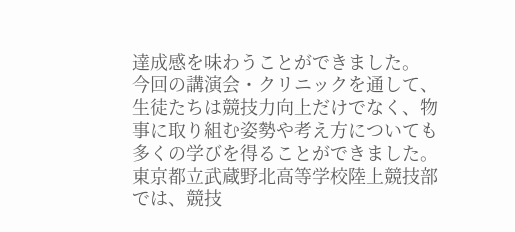達成感を味わうことができました。
今回の講演会・クリニックを通して、生徒たちは競技力向上だけでなく、物事に取り組む姿勢や考え方についても多くの学びを得ることができました。
東京都立武蔵野北高等学校陸上競技部では、競技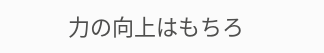力の向上はもちろ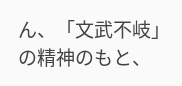ん、「文武不岐」の精神のもと、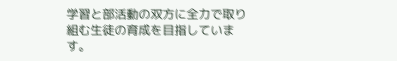学習と部活動の双方に全力で取り組む生徒の育成を目指しています。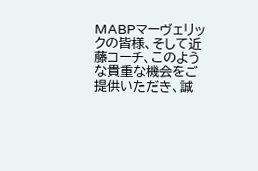MABPマーヴェリックの皆様、そして近藤コーチ、このような貴重な機会をご提供いただき、誠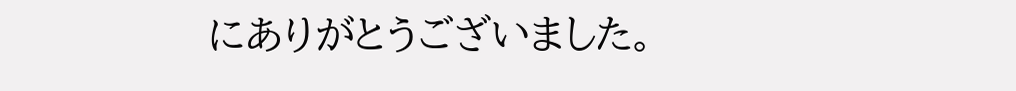にありがとうございました。